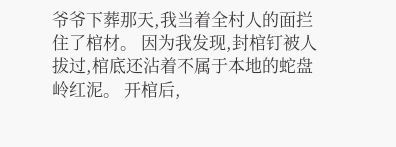爷爷下葬那天,我当着全村人的面拦住了棺材。 因为我发现,封棺钉被人拔过,棺底还沾着不属于本地的蛇盘岭红泥。 开棺后,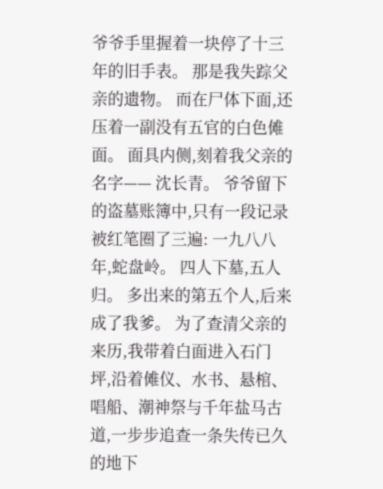爷爷手里握着一块停了十三年的旧手表。 那是我失踪父亲的遗物。 而在尸体下面,还压着一副没有五官的白色傩面。 面具内侧,刻着我父亲的名字—— 沈长青。 爷爷留下的盗墓账簿中,只有一段记录被红笔圈了三遍: 一九八八年,蛇盘岭。 四人下墓,五人归。 多出来的第五个人,后来成了我爹。 为了查清父亲的来历,我带着白面进入石门坪,沿着傩仪、水书、悬棺、唱船、潮神祭与千年盐马古道,一步步追查一条失传已久的地下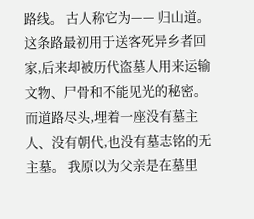路线。 古人称它为—— 归山道。 这条路最初用于送客死异乡者回家,后来却被历代盗墓人用来运输文物、尸骨和不能见光的秘密。 而道路尽头,埋着一座没有墓主人、没有朝代,也没有墓志铭的无主墓。 我原以为父亲是在墓里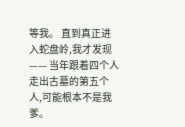等我。 直到真正进入蛇盘岭,我才发现—— 当年跟着四个人走出古墓的第五个人,可能根本不是我爹。